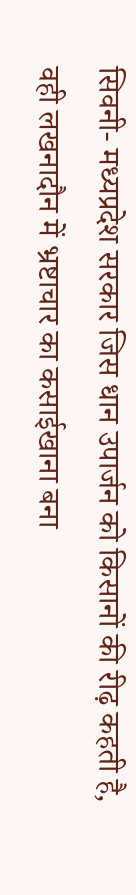सिवनी- मध्यप्रदेश सरकार जिस धान उपार्जन को किसानों की रीढ़ कहती है, वही लखनादौन में भ्रष्टाचार का कसाईखाना बना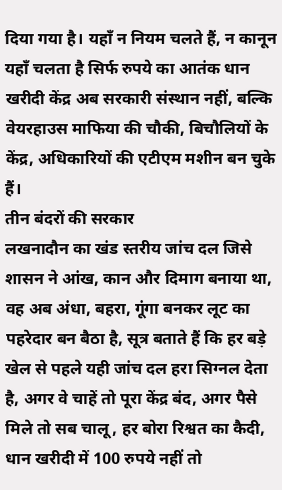दिया गया है। यहाँ न नियम चलते हैं, न कानून यहाँ चलता है सिर्फ रुपये का आतंक धान खरीदी केंद्र अब सरकारी संस्थान नहीं, बल्कि वेयरहाउस माफिया की चौकी, बिचौलियों के केंद्र, अधिकारियों की एटीएम मशीन बन चुके हैं।
तीन बंदरों की सरकार
लखनादौन का खंड स्तरीय जांच दल जिसे शासन ने आंख, कान और दिमाग बनाया था, वह अब अंधा, बहरा, गूंगा बनकर लूट का पहरेदार बन बैठा है, सूत्र बताते हैं कि हर बड़े खेल से पहले यही जांच दल हरा सिग्नल देता है, अगर वे चाहें तो पूरा केंद्र बंद, अगर पैसे मिले तो सब चालू, हर बोरा रिश्वत का कैदी, धान खरीदी में 100 रुपये नहीं तो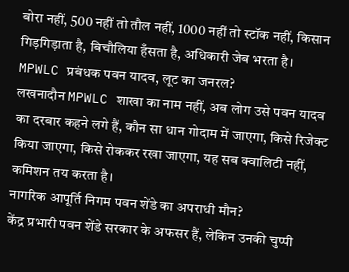बोरा नहीं, 500 नहीं तो तौल नहीं, 1000 नहीं तो स्टॉक नहीं, किसान गिड़गिड़ाता है, बिचौलिया हँसता है, अधिकारी जेब भरता है।
MPWLC प्रबंधक पवन यादव, लूट का जनरल?
लखनादौन MPWLC शाखा का नाम नहीं, अब लोग उसे पवन यादव का दरबार कहने लगे हैं, कौन सा धान गोदाम में जाएगा, किसे रिजेक्ट किया जाएगा, किसे रोककर रखा जाएगा, यह सब क्वालिटी नहीं, कमिशन तय करता है।
नागरिक आपूर्ति निगम पवन शेंडे का अपराधी मौन?
केंद्र प्रभारी पवन शेंडे सरकार के अफसर हैं, लेकिन उनकी चुप्पी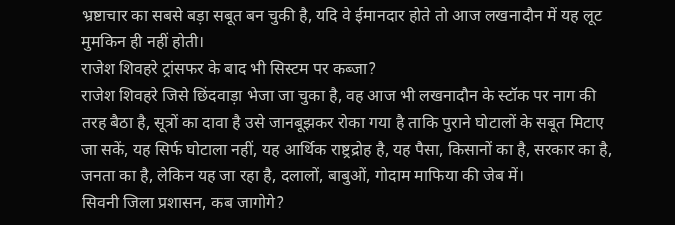भ्रष्टाचार का सबसे बड़ा सबूत बन चुकी है, यदि वे ईमानदार होते तो आज लखनादौन में यह लूट मुमकिन ही नहीं होती।
राजेश शिवहरे ट्रांसफर के बाद भी सिस्टम पर कब्जा?
राजेश शिवहरे जिसे छिंदवाड़ा भेजा जा चुका है, वह आज भी लखनादौन के स्टॉक पर नाग की तरह बैठा है, सूत्रों का दावा है उसे जानबूझकर रोका गया है ताकि पुराने घोटालों के सबूत मिटाए जा सकें, यह सिर्फ घोटाला नहीं, यह आर्थिक राष्ट्रद्रोह है, यह पैसा, किसानों का है, सरकार का है, जनता का है, लेकिन यह जा रहा है, दलालों, बाबुओं, गोदाम माफिया की जेब में।
सिवनी जिला प्रशासन, कब जागोगे?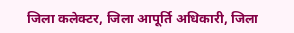जिला कलेक्टर, जिला आपूर्ति अधिकारी, जिला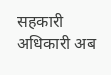सहकारी अधिकारी अब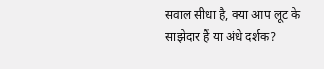सवाल सीधा है, क्या आप लूट के साझेदार हैं या अंधे दर्शक?